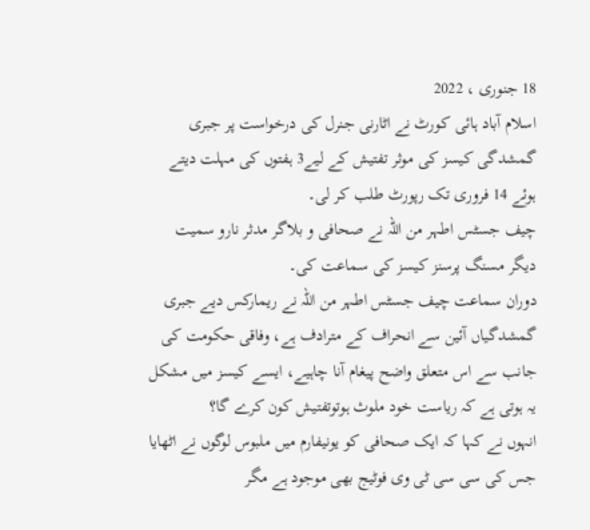18 جنوری ، 2022
اسلام آباد ہائی کورٹ نے اٹارنی جنرل کی درخواست پر جبری گمشدگی کیسز کی موثر تفتیش کے لیے3 ہفتوں کی مہلت دیتے ہوئے 14 فروری تک رپورٹ طلب کر لی۔
چیف جسٹس اطہر من اللہ نے صحافی و بلاگر مدثر نارو سمیت دیگر مسنگ پرسنز کیسز کی سماعت کی۔
دوران سماعت چیف جسٹس اطہر من اللہ نے ریمارکس دیے جبری گمشدگیاں آئین سے انحراف کے مترادف ہے، وفاقی حکومت کی جانب سے اس متعلق واضح پیغام آنا چاہیے، ایسے کیسز میں مشکل یہ ہوتی ہے کہ ریاست خود ملوث ہوتوتفتیش کون کرے گا؟
انہوں نے کہا کہ ایک صحافی کو یونیفارم میں ملبوس لوگوں نے اٹھایا جس کی سی سی ٹی وی فوٹیج بھی موجود ہے مگر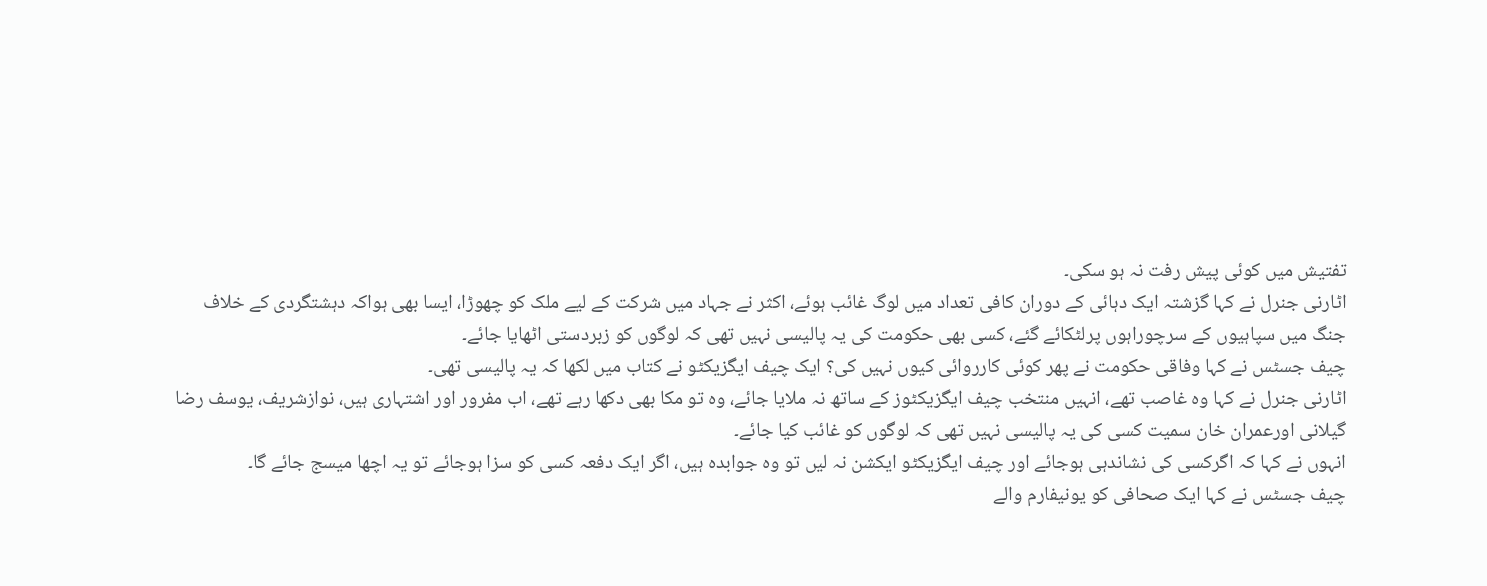تفتیش میں کوئی پیش رفت نہ ہو سکی۔
اٹارنی جنرل نے کہا گزشتہ ایک دہائی کے دوران کافی تعداد میں لوگ غائب ہوئے، اکثر نے جہاد میں شرکت کے لیے ملک کو چھوڑا، ایسا بھی ہواکہ دہشتگردی کے خلاف جنگ میں سپاہیوں کے سرچوراہوں پرلٹکائے گئے، کسی بھی حکومت کی یہ پالیسی نہیں تھی کہ لوگوں کو زبردستی اٹھایا جائے۔
چیف جسٹس نے کہا وفاقی حکومت نے پھر کوئی کارروائی کیوں نہیں کی؟ ایک چیف ایگزیکٹو نے کتاب میں لکھا کہ یہ پالیسی تھی۔
اٹارنی جنرل نے کہا وہ غاصب تھے، انہیں منتخب چیف ایگزیکٹوز کے ساتھ نہ ملایا جائے، وہ تو مکا بھی دکھا رہے تھے، اب مفرور اور اشتہاری ہیں، نوازشریف، یوسف رضا گیلانی اورعمران خان سمیت کسی کی یہ پالیسی نہیں تھی کہ لوگوں کو غائب کیا جائے۔
انہوں نے کہا کہ اگرکسی کی نشاندہی ہوجائے اور چیف ایگزیکٹو ایکشن نہ لیں تو وہ جوابدہ ہیں، اگر ایک دفعہ کسی کو سزا ہوجائے تو یہ اچھا میسج جائے گا۔
چیف جسٹس نے کہا ایک صحافی کو یونیفارم والے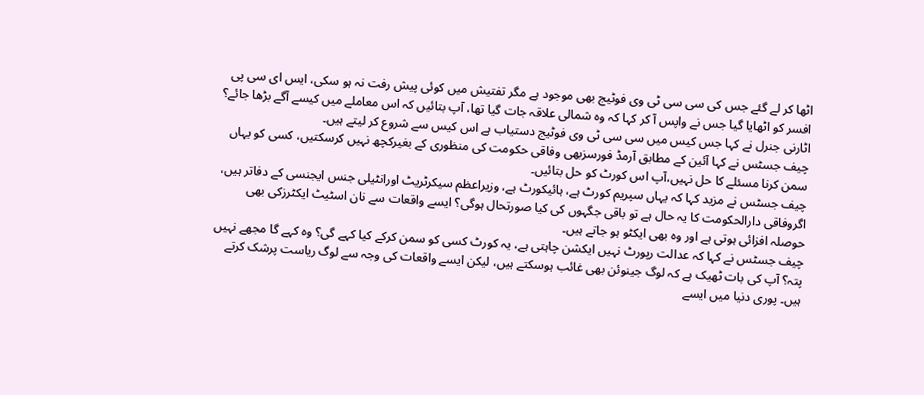اٹھا کر لے گئے جس کی سی سی ٹی وی فوٹیج بھی موجود ہے مگر تفتیش میں کوئی پیش رفت نہ ہو سکی، ایس ای سی پی افسر کو اٹھایا گیا جس نے واپس آ کر کہا کہ وہ شمالی علاقہ جات گیا تھا، آپ بتائیں کہ اس معاملے میں کیسے آگے بڑھا جائے؟
اٹارنی جنرل نے کہا جس کیس میں سی سی ٹی وی فوٹیج دستیاب ہے اس کیس سے شروع کر لیتے ہیں۔
چیف جسٹس نے کہا آئین کے مطابق آرمڈ فورسزبھی وفاقی حکومت کی منظوری کے بغیرکچھ نہیں کرسکتیں، کسی کو یہاں سمن کرنا مسئلے کا حل نہیں،آپ اس کورٹ کو حل بتائیں۔
چیف جسٹس نے مزید کہا کہ یہاں سپریم کورٹ ہے، ہائیکورٹ ہے، وزیراعظم سیکرٹریٹ اورانٹیلی جنس ایجنسی کے دفاتر ہیں، اگروفاقی دارالحکومت کا یہ حال ہے تو باقی جگہوں کی کیا صورتحال ہوگی؟ ایسے واقعات سے نان اسٹیٹ ایکٹرزکی بھی حوصلہ افزائی ہوتی ہے اور وہ بھی ایکٹو ہو جاتے ہیں۔
چیف جسٹس نے کہا کہ عدالت رپورٹ نہیں ایکشن چاہتی ہے، یہ کورٹ کسی کو سمن کرکے کیا کہے گی؟ وہ کہے گا مجھے نہیں پتہ؟ آپ کی بات ٹھیک ہے کہ لوگ جینوئن بھی غائب ہوسکتے ہیں، لیکن ایسے واقعات کی وجہ سے لوگ ریاست پرشک کرتے ہیں۔ پوری دنیا میں ایسے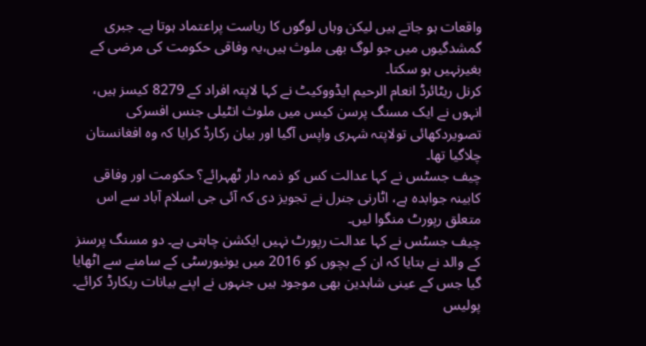واقعات ہو جاتے ہیں لیکن وہاں لوگوں کا ریاست پراعتماد ہوتا ہے۔ جبری گمشدگیوں میں جو لوگ بھی ملوث ہیں،یہ وفاقی حکومت کی مرضی کے بغیرنہیں ہو سکتا۔
کرنل ریٹائرڈ انعام الرحیم ایڈووکیٹ نے کہا لاپتہ افراد کے 8279 کیسز ہیں، انہوں نے ایک مسنگ پرسن کیس میں ملوث انٹیلی جنس افسرکی تصویردکھائی تولاپتہ شہری واپس آگیا اور بیان رکارڈ کرایا کہ وہ افغانستان چلاگیا تھا۔
چیف جسٹس نے کہا عدالت کس کو ذمہ دار ٹھہرائے؟ حکومت اور وفاقی کابینہ جوابدہ ہے، اٹارنی جنرل نے تجویز دی کہ آئی جی اسلام آباد سے اس متعلق رپورٹ منگوا لیں۔
چیف جسٹس نے کہا عدالت رپورٹ نہیں ایکشن چاہتی ہے۔ دو مسنگ پرسنز کے والد نے بتایا کہ ان کے بچوں کو 2016 میں یونیورسٹی کے سامنے سے اٹھایا گیا جس کے عینی شاہدین بھی موجود ہیں جنہوں نے اپنے بیانات ریکارڈ کرائے۔ پولیس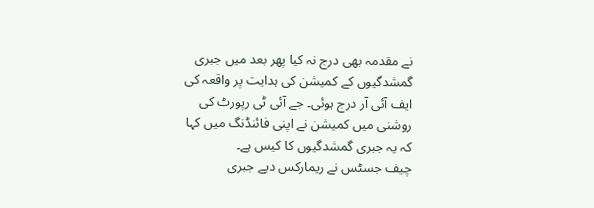نے مقدمہ بھی درج نہ کیا پھر بعد میں جبری گمشدگیوں کے کمیشن کی ہدایت پر واقعہ کی ایف آئی آر درج ہوئی۔ جے آئی ٹی رپورٹ کی روشنی میں کمیشن نے اپنی فائنڈنگ میں کہا کہ یہ جبری گمشدگیوں کا کیس ہے۔
چیف جسٹس نے ریمارکس دیے جبری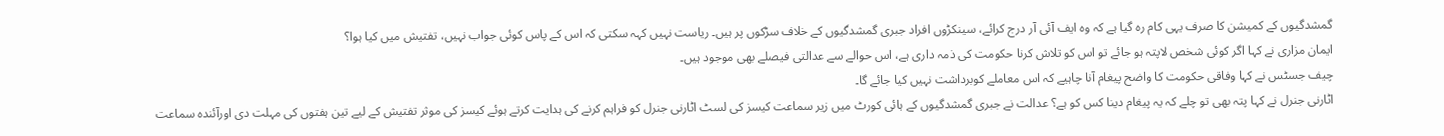گمشدگیوں کے کمیشن کا صرف یہی کام رہ گیا ہے کہ وہ ایف آئی آر درج کرائے، سینکڑوں افراد جبری گمشدگیوں کے خلاف سڑکوں پر ہیں۔ ریاست نہیں کہہ سکتی کہ اس کے پاس کوئی جواب نہیں، تفتیش میں کیا ہوا؟
ایمان مزاری نے کہا اگر کوئی شخص لاپتہ ہو جائے تو اس کو تلاش کرنا حکومت کی ذمہ داری ہے، اس حوالے سے عدالتی فیصلے بھی موجود ہیں۔
چیف جسٹس نے کہا وفاقی حکومت کا واضح پیغام آنا چاہیے کہ اس معاملے کوبرداشت نہیں کیا جائے گا۔
اٹارنی جنرل نے کہا پتہ بھی تو چلے کہ یہ پیغام دینا کس کو ہے؟ عدالت نے جبری گمشدگیوں کے ہائی کورٹ میں زیر سماعت کیسز کی لسٹ اٹارنی جنرل کو فراہم کرنے کی ہدایت کرتے ہوئے کیسز کی موثر تفتیش کے لیے تین ہفتوں کی مہلت دی اورآئندہ سماعت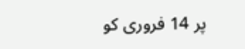پر 14 فروری کو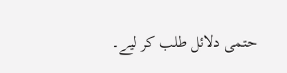حتمی دلائل طلب کر لیے۔